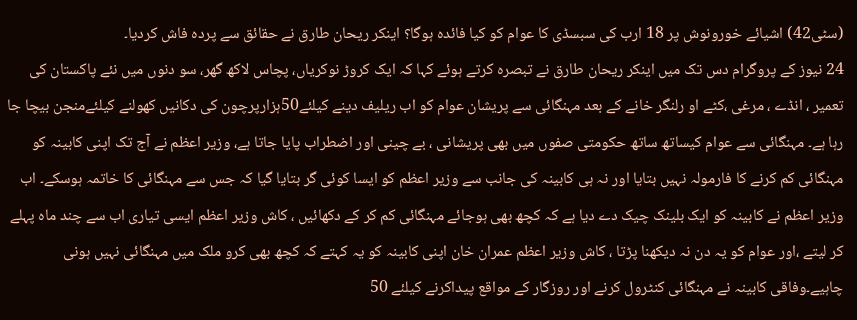(سٹی42) اشیائے خورونوش پر 18 ارب کی سبسڈی کا عوام کو کیا فائدہ ہوگا؟ اینکر ریحان طارق نے حقائق سے پردہ فاش کردیا۔
24 نیوز کے پروگرام دس تک میں اینکر ریحان طارق نے تبصرہ کرتے ہوئے کہا کہ ایک کروڑ نوکریاں، پچاس لاکھ گھر، سو دنوں میں نئے پاکستان کی تعمیر ، انڈے ، مرغی ،کٹے او رلنگر خانے کے بعد مہنگائی سے پریشان عوام کو اب ریلیف دینے کیلئے50ہزارپرچون کی دکانیں کھولنے کیلئےمنجن بیچا جا رہا ہے۔ مہنگائی سے عوام کیساتھ ساتھ حکومتی صفوں میں بھی پریشانی ، بے چینی اور اضطراب پایا جاتا ہے، وزیر اعظم نے آج تک اپنی کابینہ کو مہنگائی کم کرنے کا فارمولہ نہیں بتایا اور نہ ہی کابینہ کی جانب سے وزیر اعظم کو ایسا کوئی گر بتایا گیا کہ جس سے مہنگائی کا خاتمہ ہوسکے۔ اب وزیر اعظم نے کابینہ کو ایک بلینک چیک دے دیا ہے کہ کچھ بھی ہوجائے مہنگائی کم کر کے دکھائیں ، کاش وزیر اعظم ایسی تیاری اب سے چند ماہ پہلے کر لیتے ،اور عوام کو یہ دن نہ دیکھنا پڑتا ، کاش وزیر اعظم عمران خان اپنی کابینہ کو یہ کہتے کہ کچھ بھی کرو ملک میں مہنگائی نہیں ہونی چاہیے۔وفاقی کابینہ نے مہنگائی کنٹرول کرنے اور روزگار کے مواقع پیداکرنے کیلئے 50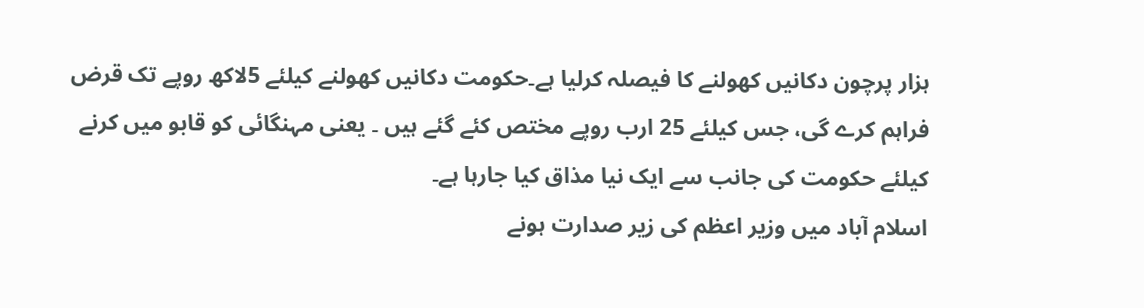ہزار پرچون دکانیں کھولنے کا فیصلہ کرلیا ہے۔حکومت دکانیں کھولنے کیلئے 5لاکھ روپے تک قرض فراہم کرے گی، جس کیلئے 25 ارب روپے مختص کئے گئے ہیں ۔ یعنی مہنگائی کو قابو میں کرنے کیلئے حکومت کی جانب سے ایک نیا مذاق کیا جارہا ہے۔
اسلام آباد میں وزیر اعظم کی زیر صدارت ہونے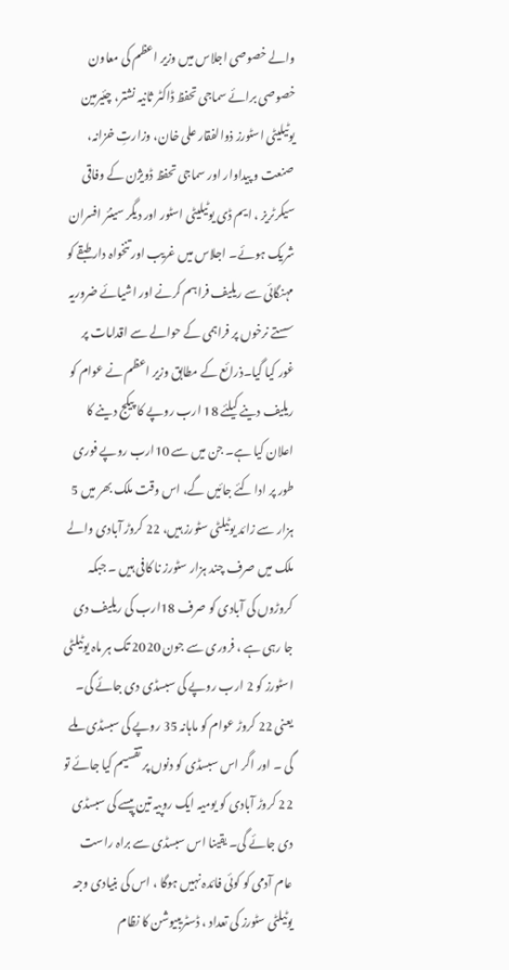والے خصوصی اجلاس میں وزیر اعظم کی معاون خصوصی برائے سماجی تحفظ ڈاکٹر ثانیہ نشتر، چئیرمین یوٹیلیٹی اسٹورز ذوالفقار علی خان، وزارتِ خزانہ، صنعت و پیداوار اور سماجی تحفظ ڈویژن کے وفاقی سیکرٹریز ، ایم ڈی یوٹیلیٹی اسٹور اور دیگر سینئر افسران شریک ہوئے۔ اجلاس میں غریب اور تنخواہ دار طبقے کو مہنگائی سے ریلیف فراہم کرنے اور اشیائے ضروریہ سستے نرخوں پر فراہمی کے حوالے سے اقدامات پر غور کیا گیا۔ذرائع کے مطابق وزیر اعظم نے عوام کو ریلیف دینے کیلئے 18 ارب روپے کا پیکج دینے کا اعلان کیا ہے۔ جن میں سے 10ارب روپے فوری طور پر ادا کئے جائیں گے، اس وقت ملک بھر میں 5 ہزار سے زائد یوٹیلٹی سٹورز ہیں، 22 کروڑ آبادی والے ملک میں صرف چند ہزار سٹورز نا کافی ہیں ۔ جبکہ کروڑوں کی آبادی کو صرف 18ارب کی ریلیف دی جا رہی ہے ، فروری سے جون 2020 تک ہر ماہ یوٹیلٹی اسٹورز کو 2 ارب روپے کی سبسڈی دی جائے گی۔ یعنی 22 کروڑ عوام کو ماہانہ 35 روپے کی سبسڈی ملے گی ۔ اور اگر اس سبسڈی کو دنوں پر تقسیم کیا جائے تو 22 کروڑ آبادی کو یومیہ ایک روپیہ تین پیسے کی سبسڈی دی جائے گی۔ یقینا اس سبسڈی سے براہ راست عام آدمی کو کوئی فائدہ نہیں ہوگا ، اس کی بنیادی وجہ یوٹیلٹی سٹورز کی تعداد ، ڈسٹریبیوشن کا نظام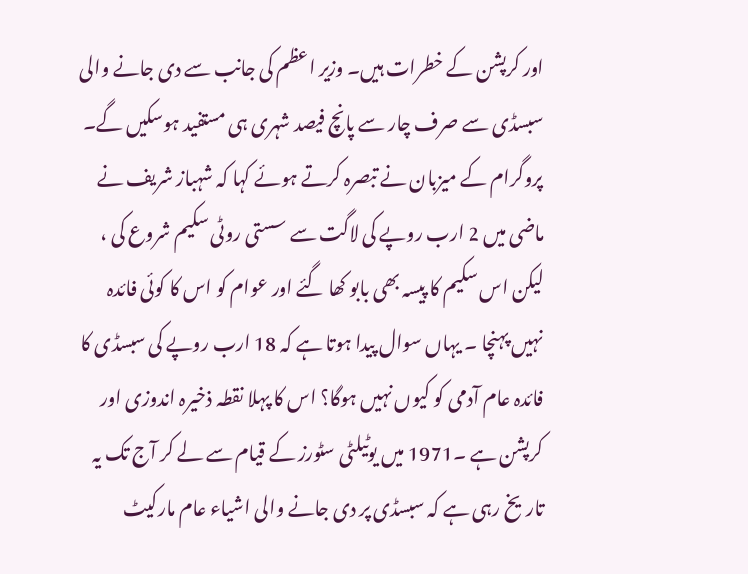اور کرپشن کے خطرات ہیں۔ وزیر اعظم کی جانب سے دی جانے والی سبسڈی سے صرف چار سے پانچ فیصد شہری ہی مستفید ہوسکیں گے۔
پروگرام کے میزبان نے تبصرہ کرتے ہوئے کہا کہ شہباز شریف نے ماضی میں 2 ارب روپے کی لاگت سے سستی روٹی سکیم شروع کی ، لیکن اس سکیم کا پیسہ بھی بابو کھا گئے اور عوام کو اس کا کوئی فائدہ نہیں پہنچا ۔ یہاں سوال پیدا ہوتا ہے کہ 18 ارب روپے کی سبسڈی کا فائدہ عام آدمی کو کیوں نہیں ہوگا؟ اس کا پہلا نقطہ ذخیرہ اندوزی اور کرپشن ہے ۔1971 میں یوٹیلٹی سٹورز کے قیام سے لے کر آج تک یہ تاریخ رہی ہے کہ سبسڈی پر دی جانے والی اشیاء عام مارکیٹ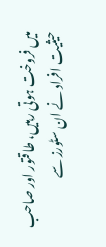میں فروخت ہوتی رہیں، طاقتور اور صاحب حیثیت افراد نے ان سٹورز سے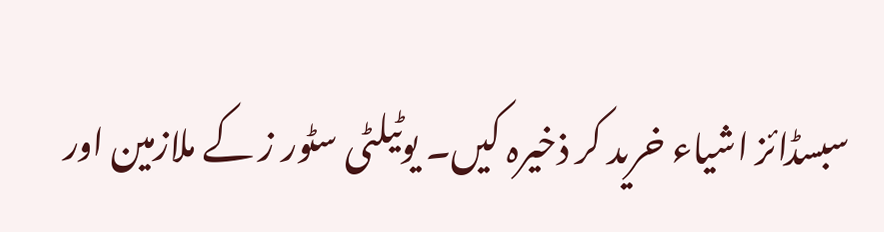سبسڈائز اشیاء خرید کر ذخیرہ کیں۔ یوٹیلٹی سٹور ز کے ملازمین اور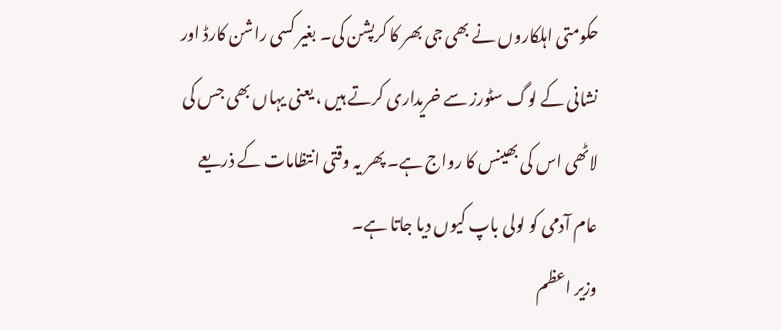حکومتی اہلکاروں نے بھی جی بھر کا کرپشن کی۔ بغیر کسی راشن کارڈ اور نشانی کے لوگ سٹورز سے خریداری کرتے ہیں ، یعنی یہاں بھی جس کی لاٹھی اس کی بھینس کا رواج ہے۔ پھر یہ وقتی انتظامات کے ذریعے عام آدمی کو لولی باپ کیوں دیا جاتا ہے۔
وزیر اعظم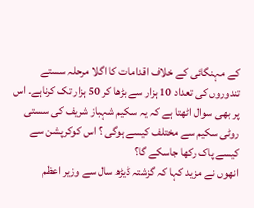کے مہنگائی کے خلاف اقدامات کا اگلا مرحلہ سستے تندوروں کی تعداد 10 ہزار سے بڑھا کر 50 ہزار تک کرناہے۔ اس پر بھی سوال اٹھتا ہے کہ یہ سکیم شہباز شریف کی سستی روٹی سکیم سے مختلف کیسے ہوگی ؟ اس کوکرپشن سے کیسے پاک رکھا جاسکے گا؟
انھوں نے مزید کہا کہ گزشتہ ڈیڑھ سال سے وزیر اعظم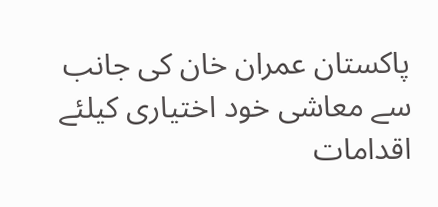پاکستان عمران خان کی جانب سے معاشی خود اختیاری کیلئے اقدامات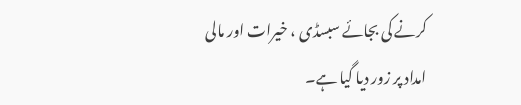کرنے کی بجائے سبسڈی ، خیرات اور مالی امداد پر زور دیا گیا ہے۔